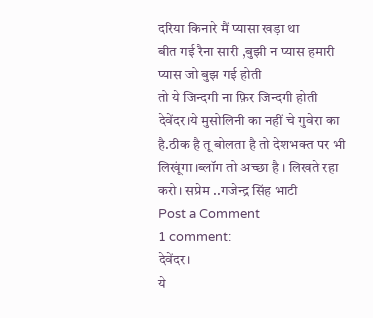दरिया किनारे मैं प्यासा खड़ा था
बीत गई रैना सारी ,बुझी न प्यास हमारी
प्यास जो बुझ गई होती
तो ये जिन्दगी ना फ़िर जिन्दगी होती
देवेंदर।ये मुसोलिनी का नहीं चे गुवेरा का है.ठीक है तू बोलता है तो देशभक्त पर भी लिखूंगा।ब्लॉग तो अच्छा है । लिखते रहा करो। सप्रेम ..गजेन्द्र सिंह भाटी
Post a Comment
1 comment:
देवेंदर।
ये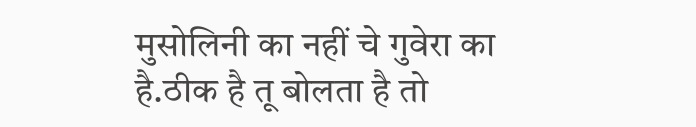मुसोलिनी का नहीं चे गुवेरा का है.ठीक है तू बोलता है तो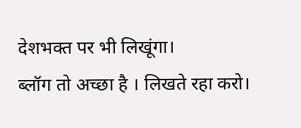देशभक्त पर भी लिखूंगा।
ब्लॉग तो अच्छा है । लिखते रहा करो।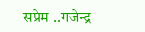सप्रेम ..गजेन्द्र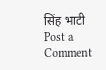सिंह भाटी
Post a Comment